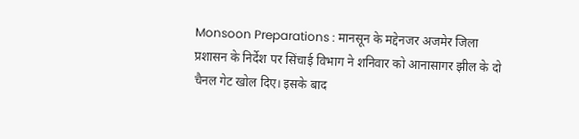Monsoon Preparations : मानसून के मद्देनजर अजमेर जिला प्रशासन के निर्देश पर सिंचाई विभाग ने शनिवार को आनासागर झील के दो चैनल गेट खोल दिए। इसके बाद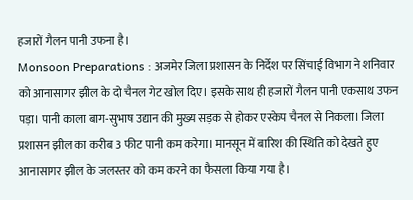हजारों गैलन पानी उफना है।
Monsoon Preparations : अजमेर जिला प्रशासन के निर्देश पर सिंचाई विभाग ने शनिवार को आनासागर झील के दो चैनल गेट खोल दिए। इसके साथ ही हजारों गैलन पानी एकसाथ उफन पड़ा। पानी काला बाग-सुभाष उद्यान की मुख्य सड़क से होकर एस्केप चैनल से निकला। जिला प्रशासन झील का करीब 3 फीट पानी कम करेगा। मानसून में बारिश की स्थिति को देखते हुए आनासागर झील के जलस्तर को कम करने का फैसला किया गया है।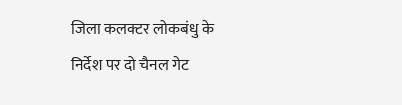जिला कलक्टर लोकबंधु के निर्देश पर दो चैनल गेट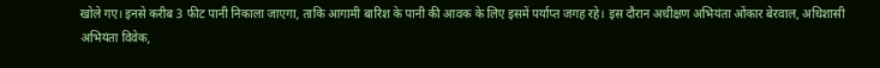खोले गए। इनसे करीब 3 फीट पानी निकाला जाएगा, ताकि आगामी बारिश के पानी की आवक के लिए इसमें पर्याप्त जगह रहे। इस दौरान अधीक्षण अभियंता ओंकार बेरवाल, अधिशासी अभियंता विवेक,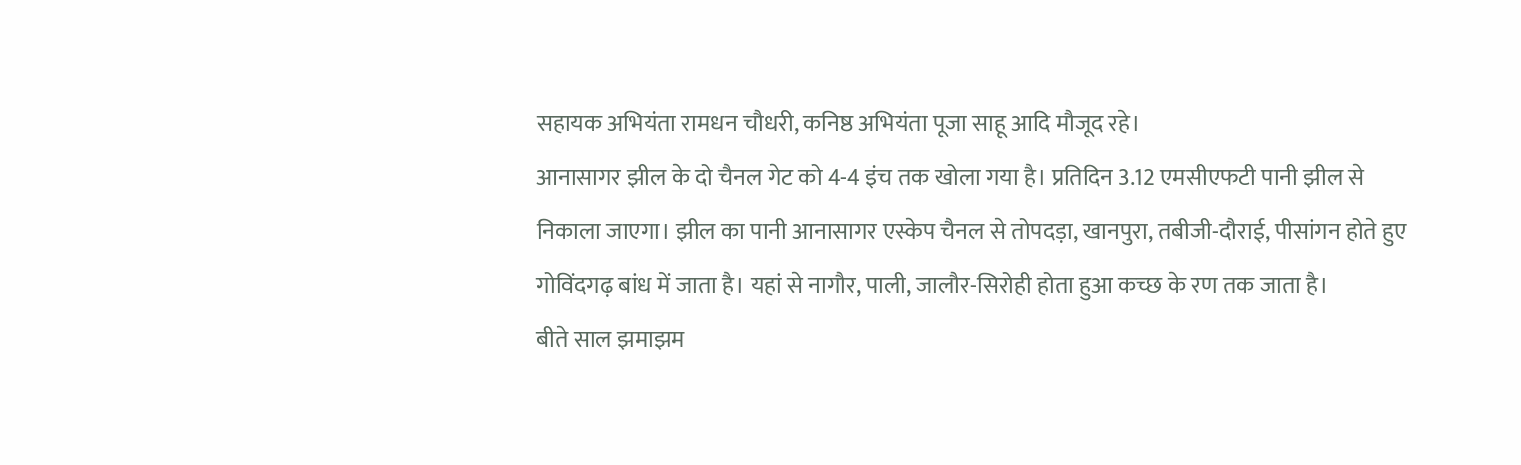सहायक अभियंता रामधन चौधरी, कनिष्ठ अभियंता पूजा साहू आदि मौजूद रहे।
आनासागर झील के दो चैनल गेट को 4-4 इंच तक खोला गया है। प्रतिदिन 3.12 एमसीएफटी पानी झील से निकाला जाएगा। झील का पानी आनासागर एस्केप चैनल से तोपदड़ा, खानपुरा, तबीजी-दौराई, पीसांगन होते हुए गोविंदगढ़ बांध में जाता है। यहां से नागौर, पाली, जालौर-सिरोही होता हुआ कच्छ के रण तक जाता है।
बीते साल झमाझम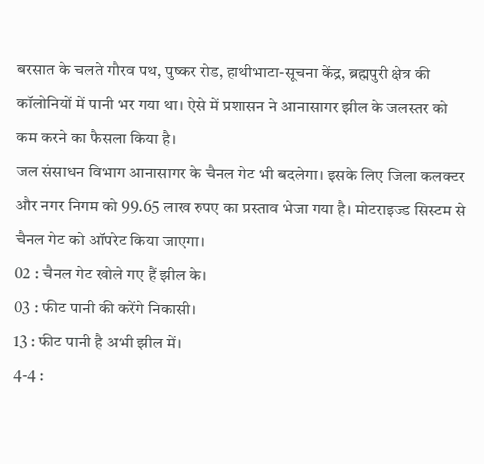बरसात के चलते गौरव पथ, पुष्कर रोड, हाथीभाटा-सूचना केंद्र, ब्रह्मपुरी क्षेत्र की कॉलोनियों में पानी भर गया था। ऐसे में प्रशासन ने आनासागर झील के जलस्तर को कम करने का फैसला किया है।
जल संसाधन विभाग आनासागर के चैनल गेट भी बदलेगा। इसके लिए जिला कलक्टर और नगर निगम को 99.65 लाख रुपए का प्रस्ताव भेजा गया है। मोटराइज्ड सिस्टम से चैनल गेट को ऑपरेट किया जाएगा।
02 : चैनल गेट खोले गए हैं झील के।
03 : फीट पानी की करेंगे निकासी।
13 : फीट पानी है अभी झील में।
4-4 :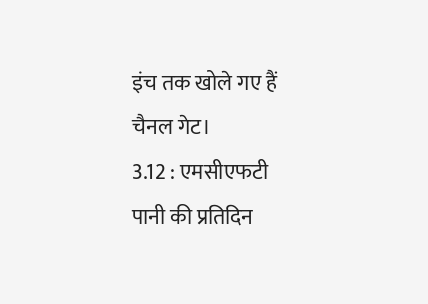इंच तक खोले गए हैं चैनल गेट।
3.12 : एमसीएफटी पानी की प्रतिदिन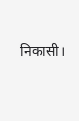निकासी।